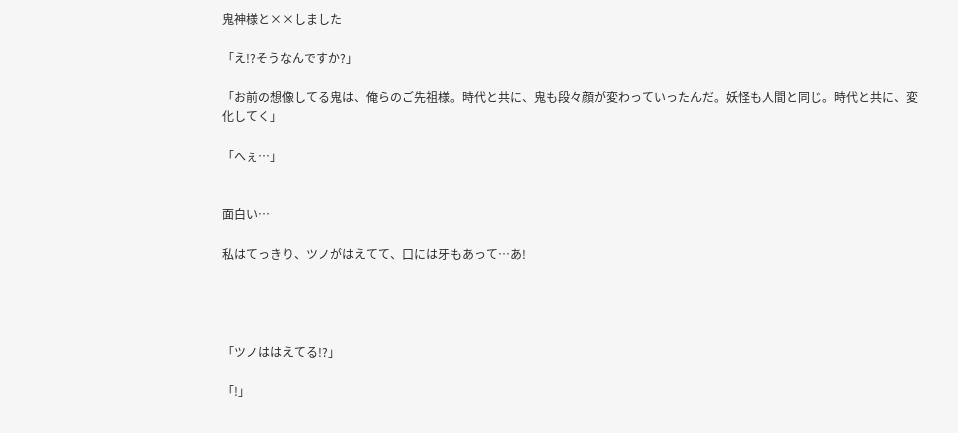鬼神様と××しました

「え!?そうなんですか?」

「お前の想像してる鬼は、俺らのご先祖様。時代と共に、鬼も段々顔が変わっていったんだ。妖怪も人間と同じ。時代と共に、変化してく」

「へぇ…」


面白い…

私はてっきり、ツノがはえてて、口には牙もあって…あ!




「ツノははえてる!?」

「!」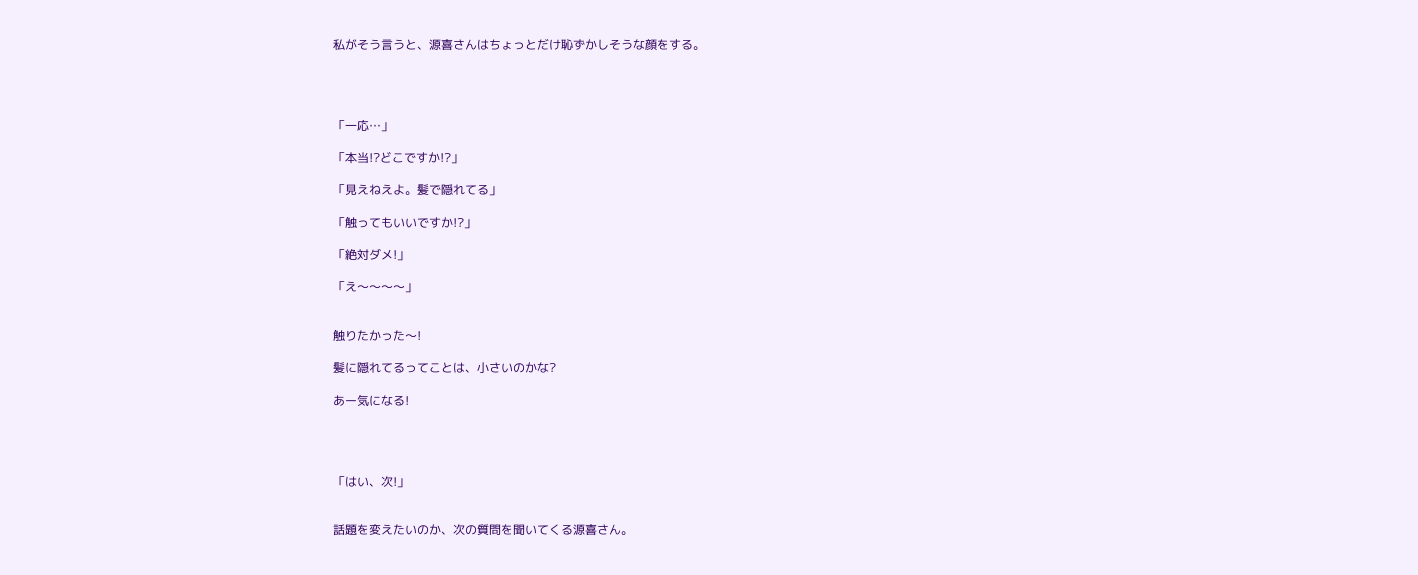私がそう言うと、源喜さんはちょっとだけ恥ずかしそうな顔をする。




「一応…」

「本当!?どこですか!?」

「見えねえよ。髪で隠れてる」

「触ってもいいですか!?」

「絶対ダメ!」

「え〜〜〜〜」


触りたかった〜!

髪に隠れてるってことは、小さいのかな?

あー気になる!




「はい、次!」


話題を変えたいのか、次の質問を聞いてくる源喜さん。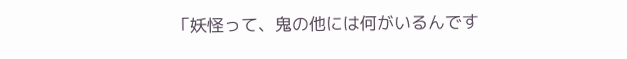「妖怪って、鬼の他には何がいるんです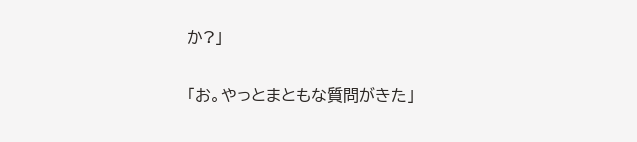か?」

「お。やっとまともな質問がきた」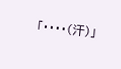「・・・・(汗)」